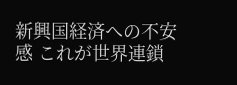新興国経済への不安感 これが世界連鎖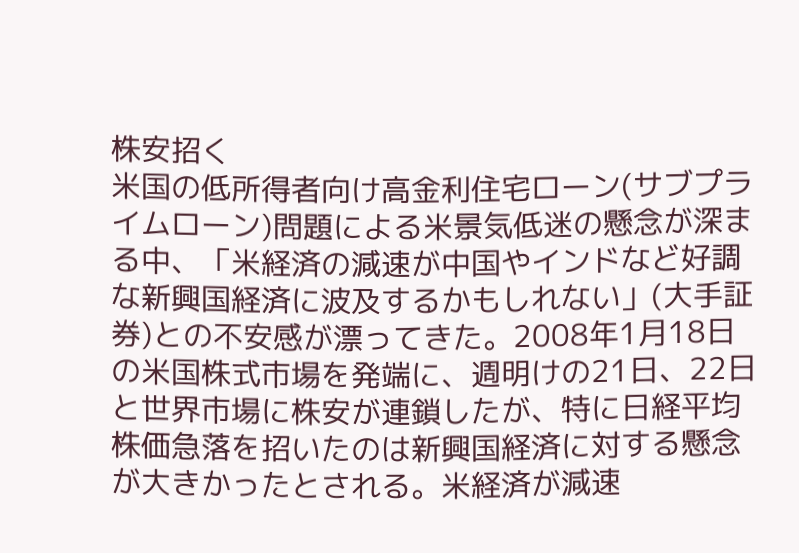株安招く
米国の低所得者向け高金利住宅ローン(サブプライムローン)問題による米景気低迷の懸念が深まる中、「米経済の減速が中国やインドなど好調な新興国経済に波及するかもしれない」(大手証券)との不安感が漂ってきた。2008年1月18日の米国株式市場を発端に、週明けの21日、22日と世界市場に株安が連鎖したが、特に日経平均株価急落を招いたのは新興国経済に対する懸念が大きかったとされる。米経済が減速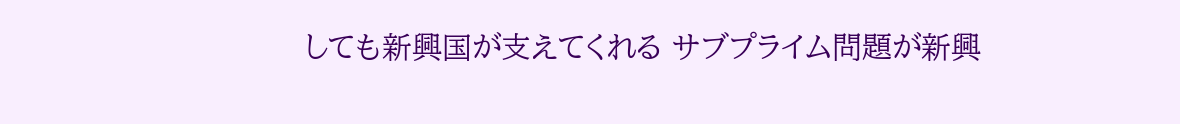しても新興国が支えてくれる サブプライム問題が新興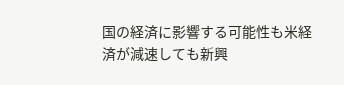国の経済に影響する可能性も米経済が減速しても新興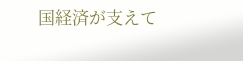国経済が支えて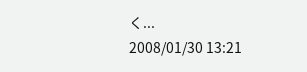く...
2008/01/30 13:21